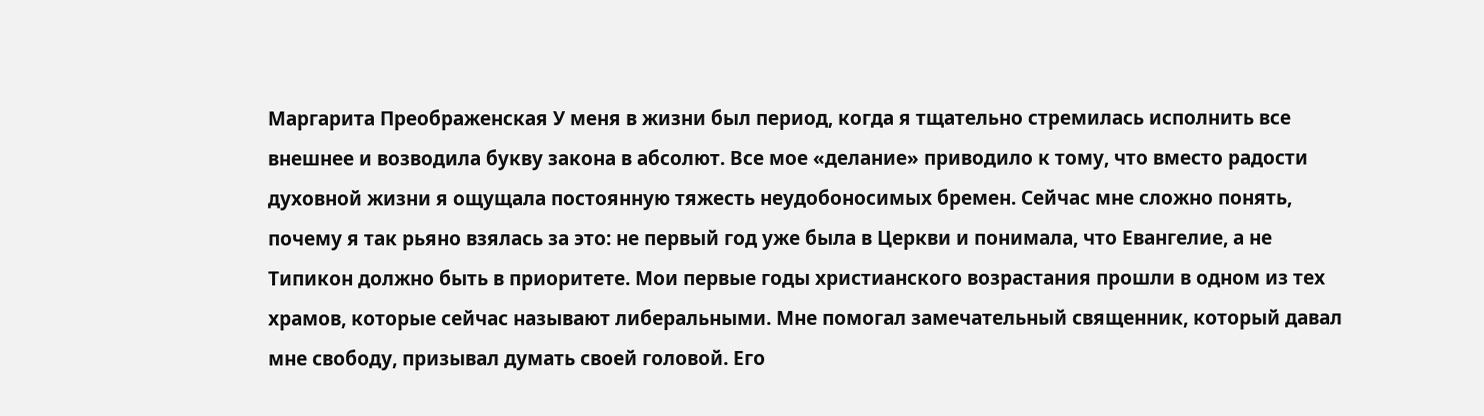Маргарита Преображенская У меня в жизни был период, когда я тщательно стремилась исполнить все внешнее и возводила букву закона в абсолют. Все мое «делание» приводило к тому, что вместо радости духовной жизни я ощущала постоянную тяжесть неудобоносимых бремен. Сейчас мне сложно понять, почему я так рьяно взялась за это: не первый год уже была в Церкви и понимала, что Евангелие, а не Типикон должно быть в приоритете. Мои первые годы христианского возрастания прошли в одном из тех храмов, которые сейчас называют либеральными. Мне помогал замечательный священник, который давал мне свободу, призывал думать своей головой. Его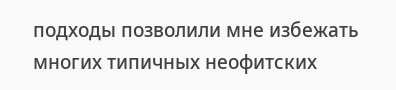подходы позволили мне избежать многих типичных неофитских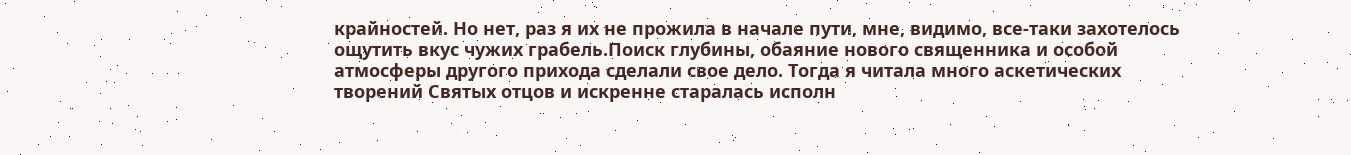крайностей. Но нет, раз я их не прожила в начале пути, мне, видимо, все-таки захотелось ощутить вкус чужих грабель.Поиск глубины, обаяние нового священника и особой атмосферы другого прихода сделали свое дело. Тогда я читала много аскетических творений Святых отцов и искренне старалась исполн